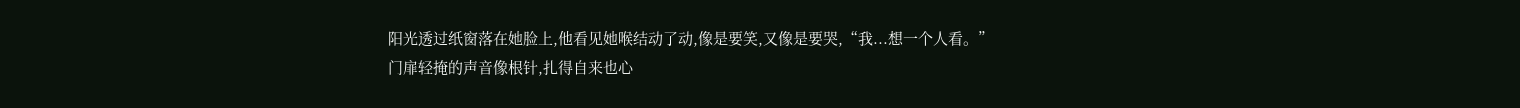阳光透过纸窗落在她脸上,他看见她喉结动了动,像是要笑,又像是要哭,“我...想一个人看。”
门扉轻掩的声音像根针,扎得自来也心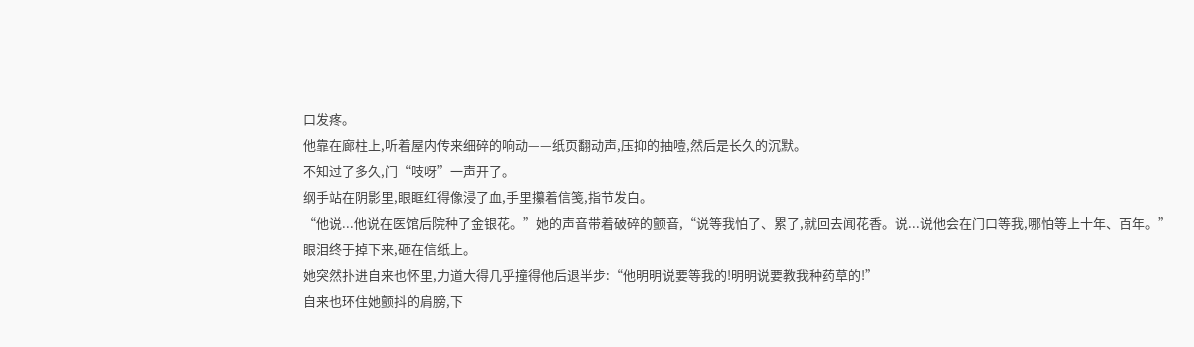口发疼。
他靠在廊柱上,听着屋内传来细碎的响动——纸页翻动声,压抑的抽噎,然后是长久的沉默。
不知过了多久,门“吱呀”一声开了。
纲手站在阴影里,眼眶红得像浸了血,手里攥着信笺,指节发白。
“他说...他说在医馆后院种了金银花。”她的声音带着破碎的颤音,“说等我怕了、累了,就回去闻花香。说...说他会在门口等我,哪怕等上十年、百年。”
眼泪终于掉下来,砸在信纸上。
她突然扑进自来也怀里,力道大得几乎撞得他后退半步:“他明明说要等我的!明明说要教我种药草的!”
自来也环住她颤抖的肩膀,下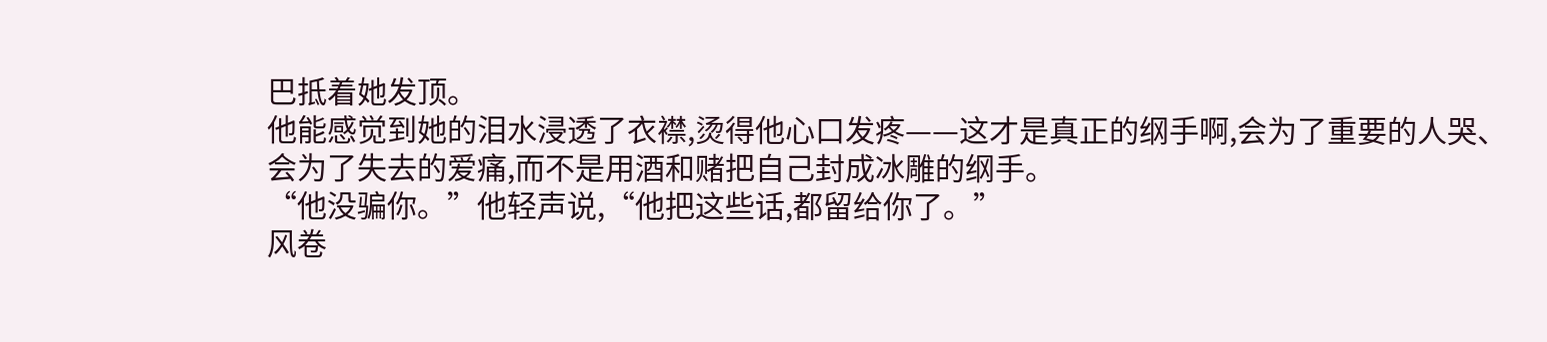巴抵着她发顶。
他能感觉到她的泪水浸透了衣襟,烫得他心口发疼——这才是真正的纲手啊,会为了重要的人哭、会为了失去的爱痛,而不是用酒和赌把自己封成冰雕的纲手。
“他没骗你。”他轻声说,“他把这些话,都留给你了。”
风卷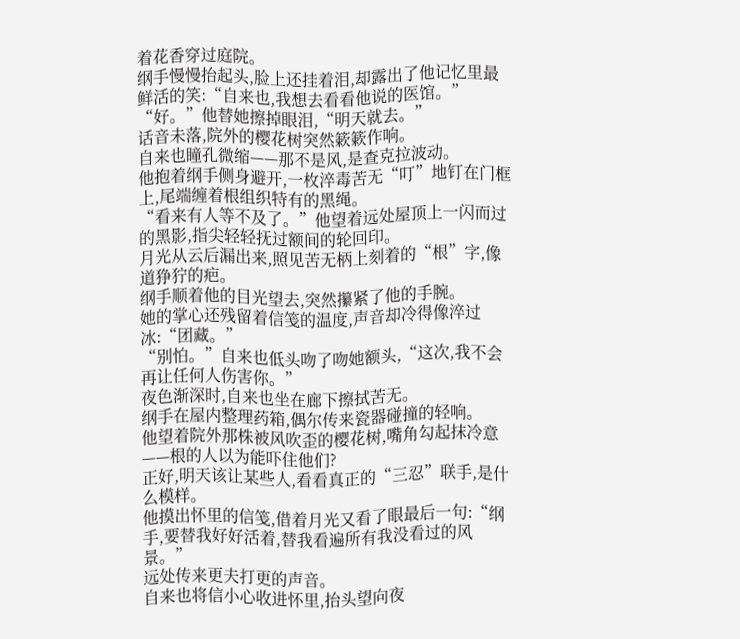着花香穿过庭院。
纲手慢慢抬起头,脸上还挂着泪,却露出了他记忆里最鲜活的笑:“自来也,我想去看看他说的医馆。”
“好。”他替她擦掉眼泪,“明天就去。”
话音未落,院外的樱花树突然簌簌作响。
自来也瞳孔微缩——那不是风,是查克拉波动。
他抱着纲手侧身避开,一枚淬毒苦无“叮”地钉在门框上,尾端缠着根组织特有的黑绳。
“看来有人等不及了。”他望着远处屋顶上一闪而过的黑影,指尖轻轻抚过额间的轮回印。
月光从云后漏出来,照见苦无柄上刻着的“根”字,像道狰狞的疤。
纲手顺着他的目光望去,突然攥紧了他的手腕。
她的掌心还残留着信笺的温度,声音却冷得像淬过冰:“团藏。”
“别怕。”自来也低头吻了吻她额头,“这次,我不会再让任何人伤害你。”
夜色渐深时,自来也坐在廊下擦拭苦无。
纲手在屋内整理药箱,偶尔传来瓷器碰撞的轻响。
他望着院外那株被风吹歪的樱花树,嘴角勾起抹冷意——根的人以为能吓住他们?
正好,明天该让某些人,看看真正的“三忍”联手,是什么模样。
他摸出怀里的信笺,借着月光又看了眼最后一句:“纲手,要替我好好活着,替我看遍所有我没看过的风景。”
远处传来更夫打更的声音。
自来也将信小心收进怀里,抬头望向夜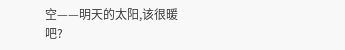空——明天的太阳,该很暖吧?